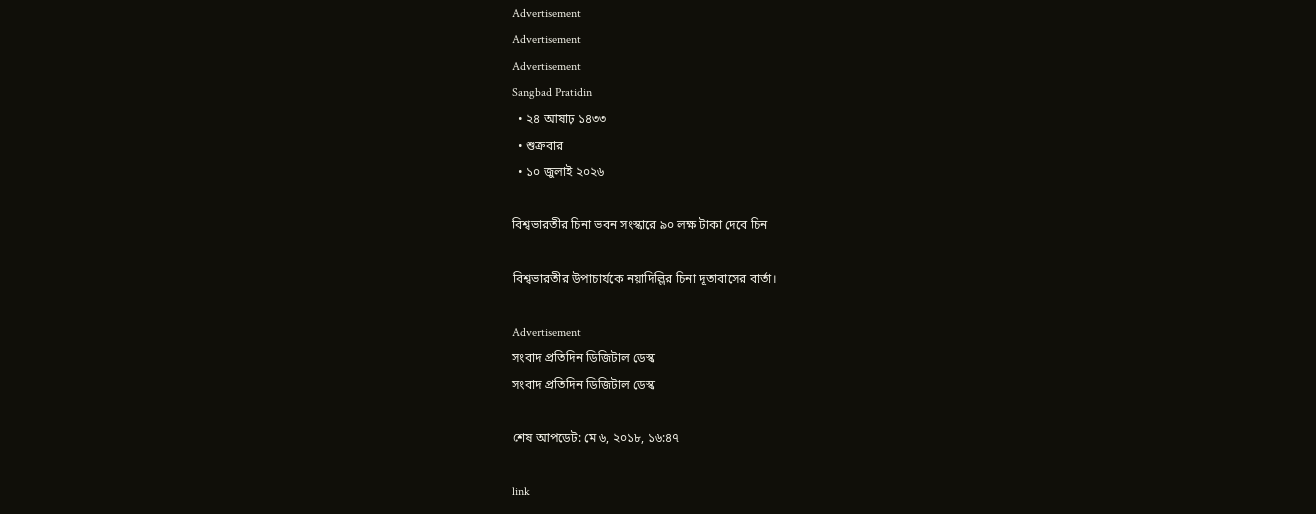Advertisement
Advertisement
Advertisement
Sangbad Pratidin
  • ২৪ আষাঢ় ১৪৩৩
  • শুক্রবার
  • ১০ জুলাই ২০২৬

বিশ্বভারতীর চিনা ভবন সংস্কারে ৯০ লক্ষ টাকা দেবে চিন

বিশ্বভারতীর উপাচার্যকে নয়াদিল্লির চিনা দূতাবাসের বার্তা।

Advertisement
সংবাদ প্রতিদিন ডিজিটাল ডেস্ক
সংবাদ প্রতিদিন ডিজিটাল ডেস্ক

শেষ আপডেট: মে ৬, ২০১৮, ১৬:৪৭

link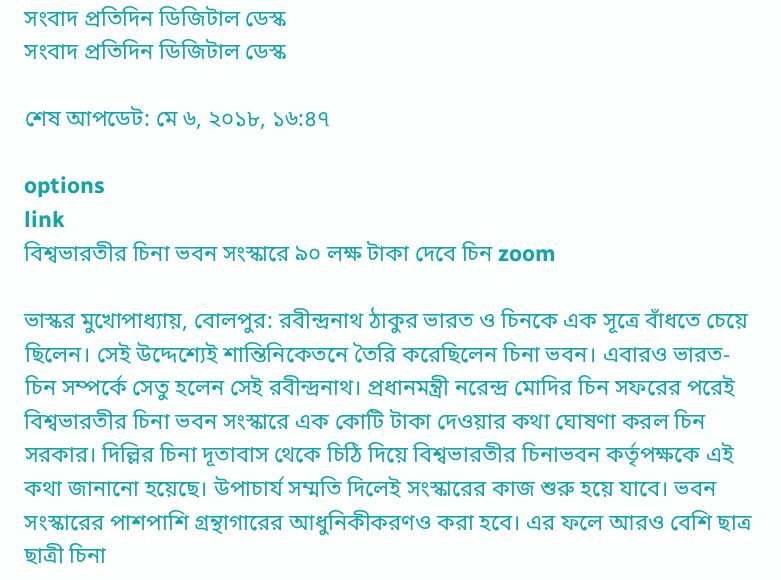সংবাদ প্রতিদিন ডিজিটাল ডেস্ক
সংবাদ প্রতিদিন ডিজিটাল ডেস্ক

শেষ আপডেট: মে ৬, ২০১৮, ১৬:৪৭

options
link
বিশ্বভারতীর চিনা ভবন সংস্কারে ৯০ লক্ষ টাকা দেবে চিন zoom

ভাস্কর মুখোপাধ্যায়, বোলপুর: রবীন্দ্রনাথ ঠাকুর ভারত ও চিনকে এক সূত্রে বাঁধতে চেয়ে ছিলেন। সেই উদ্দেশ্যেই শান্তিনিকেতনে তৈরি করেছিলেন চিনা ভবন। এবারও ভারত-চিন সম্পর্কে সেতু হলেন সেই রবীন্দ্রনাথ। প্রধানমন্ত্রী নরেন্দ্র মোদির চিন সফরের পরেই বিশ্বভারতীর চিনা ভবন সংস্কারে এক কোটি টাকা দেওয়ার কথা ঘোষণা করল চিন সরকার। দিল্লির চিনা দূতাবাস থেকে চিঠি দিয়ে বিশ্বভারতীর চিনাভবন কর্তৃপক্ষকে এই কথা জানানো হয়েছে। উপাচার্য সম্মতি দিলেই সংস্কারের কাজ শুরু হয়ে যাবে। ভবন সংস্কারের পাশপাশি গ্রন্থাগারের আধুনিকীকরণও করা হবে। এর ফলে আরও বেশি ছাত্র ছাত্রী চিনা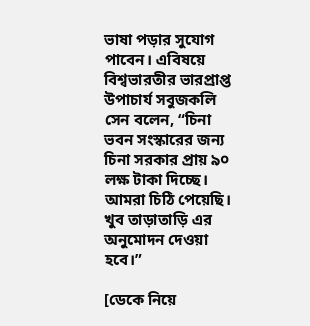ভাষা পড়ার সুযোগ পাবেন। এবিষয়ে বিশ্বভারতীর ভারপ্রাপ্ত উপাচার্য সবুজকলি সেন বলেন, “চিনা ভবন সংস্কারের জন্য চিনা সরকার প্রায় ৯০ লক্ষ টাকা দিচ্ছে। আমরা চিঠি পেয়েছি। খুব তাড়াতাড়ি এর অনুমোদন দেওয়া হবে।”

[ডেকে নিয়ে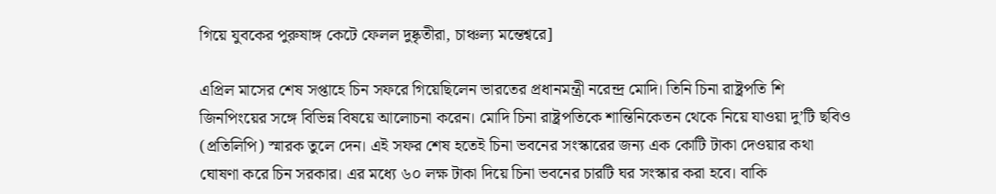গিয়ে যুবকের পুরুষাঙ্গ কেটে ফেলল দুষ্কৃতীরা, চাঞ্চল্য মন্তেশ্বরে]

এপ্রিল মাসের শেষ সপ্তাহে চিন সফরে গিয়েছিলেন ভারতের প্রধানমন্ত্রী নরেন্দ্র মোদি। তিনি চিনা রাষ্ট্রপতি শি জিনপিংয়ের সঙ্গে বিভিন্ন বিষয়ে আলোচনা করেন। মোদি চিনা রাষ্ট্রপতিকে শান্তিনিকেতন থেকে নিয়ে যাওয়া দু’টি ছবিও (প্রতিলিপি) স্মারক তুলে দেন। এই সফর শেষ হতেই চিনা ভবনের সংস্কারের জন্য এক কোটি টাকা দেওয়ার কথা ঘোষণা করে চিন সরকার। এর মধ্যে ৬০ লক্ষ টাকা দিয়ে চিনা ভবনের চারটি ঘর সংস্কার করা হবে। বাকি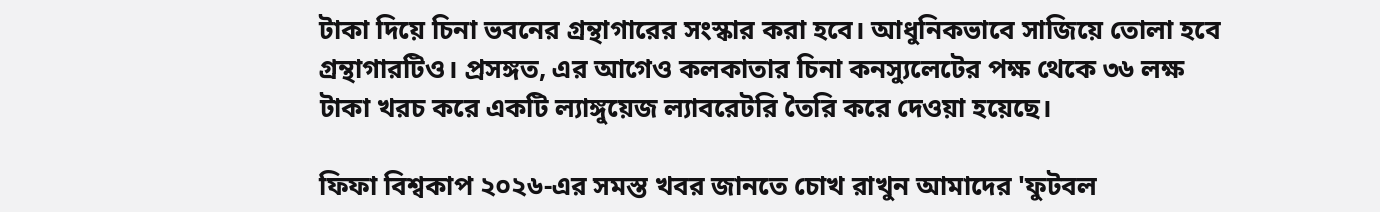টাকা দিয়ে চিনা ভবনের গ্রন্থাগারের সংস্কার করা হবে। আধুনিকভাবে সাজিয়ে তোলা হবে গ্রন্থাগারটিও। প্রসঙ্গত, এর আগেও কলকাতার চিনা কনস্যুলেটের পক্ষ থেকে ৩৬ লক্ষ টাকা খরচ করে একটি ল্যাঙ্গুয়েজ ল্যাবরেটরি তৈরি করে দেওয়া হয়েছে।

ফিফা বিশ্বকাপ ২০২৬-এর সমস্ত খবর জানতে চোখ রাখুন আমাদের 'ফুটবল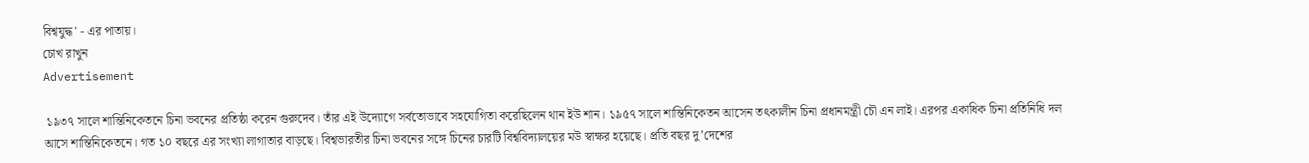বিশ্বযুদ্ধ' - এর পাতায়।
চোখ রাখুন
Advertisement

 ১৯৩৭ সালে শান্তিনিকেতনে চিনা ভবনের প্রতিষ্ঠা করেন গুরুদেব। তাঁর এই উদ্যোগে সর্বতোভাবে সহযোগিতা করেছিলেন থান ইউ শান। ১৯৫৭ সালে শান্তিনিকেতন আসেন তৎকালীন চিনা প্রধানমন্ত্রী চৌ এন লাই। এরপর একাধিক চিনা প্রতিনিধি দল আসে শান্তিনিকেতনে। গত ১০ বছরে এর সংখ্যা লাগাতার বাড়ছে। বিশ্বভারতীর চিনা ভবনের সঙ্গে চিনের চারটি বিশ্ববিদ্যালয়ের মউ স্বাক্ষর হয়েছে। প্রতি বছর দু’দেশের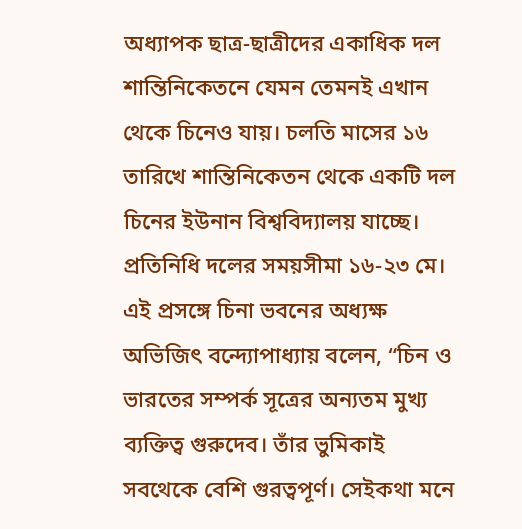অধ্যাপক ছাত্র-ছাত্রীদের একাধিক দল শান্তিনিকেতনে যেমন তেমনই এখান থেকে চিনেও যায়। চলতি মাসের ১৬ তারিখে শান্তিনিকেতন থেকে একটি দল চিনের ইউনান বিশ্ববিদ্যালয় যাচ্ছে। প্রতিনিধি দলের সময়সীমা ১৬-২৩ মে। এই প্রসঙ্গে চিনা ভবনের অধ্যক্ষ অভিজিৎ বন্দ্যোপাধ্যায় বলেন, “চিন ও ভারতের সম্পর্ক সূত্রের অন্যতম মুখ্য ব্যক্তিত্ব গুরুদেব। তাঁর ভুমিকাই সবথেকে বেশি গুরত্বপূর্ণ। সেইকথা মনে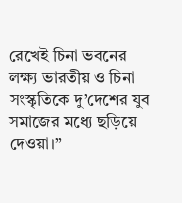রেখেই চিনা ভবনের লক্ষ্য ভারতীয় ও চিনা সংস্কৃতিকে দু’দেশের যুব সমাজের মধ্যে ছড়িয়ে দেওয়া।”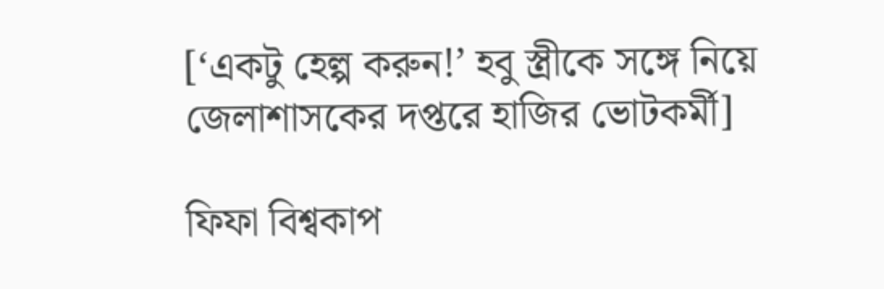[‘একটু হেল্প করুন!’ হবু স্ত্রীকে সঙ্গে নিয়ে জেলাশাসকের দপ্তরে হাজির ভোটকর্মী]

ফিফা বিশ্বকাপ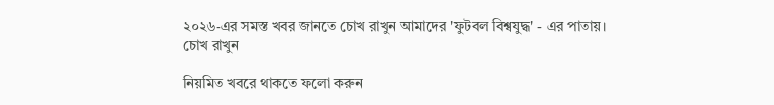২০২৬-এর সমস্ত খবর জানতে চোখ রাখুন আমাদের 'ফুটবল বিশ্বযুদ্ধ' - এর পাতায়।
চোখ রাখুন

নিয়মিত খবরে থাকতে ফলো করুন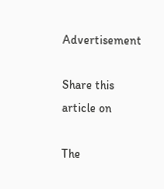Advertisement

Share this article on

The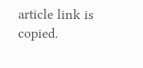article link is copied.